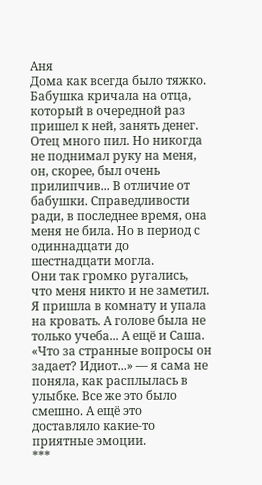Аня
Дома как всегда было тяжко. Бабушка кричала на отца, который в очередной раз пришел к ней, занять денег.
Отец много пил. Но никогда не поднимал руку на меня, он, скорее, был очень прилипчив... В отличие от бабушки. Справедливости ради, в последнее время, она меня не била. Но в период с одиннадцати до шестнадцати могла.
Они так громко ругались, что меня никто и не заметил.
Я пришла в комнату и упала на кровать. А голове была не только учеба... А ещё и Саша.
«Что за странные вопросы он задает? Идиот...» — я сама не поняла, как расплылась в улыбке. Все же это было смешно. А ещё это доставляло какие-то приятные эмоции.
***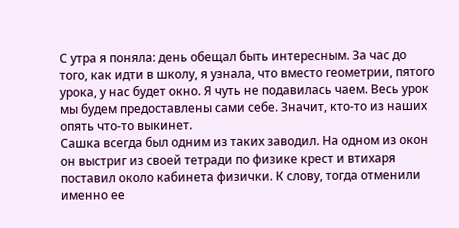С утра я поняла: день обещал быть интересным. За час до того, как идти в школу, я узнала, что вместо геометрии, пятого урока, у нас будет окно. Я чуть не подавилась чаем. Весь урок мы будем предоставлены сами себе. Значит, кто-то из наших опять что-то выкинет.
Сашка всегда был одним из таких заводил. На одном из окон он выстриг из своей тетради по физике крест и втихаря поставил около кабинета физички. К слову, тогда отменили именно ее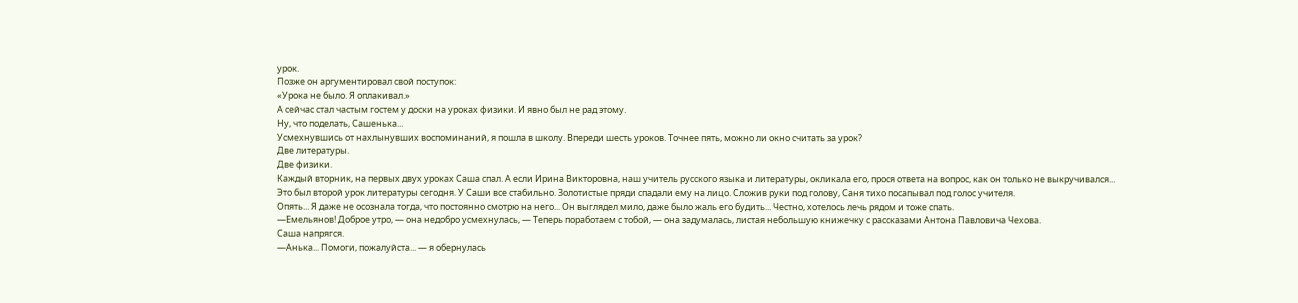урок.
Позже он аргументировал свой поступок:
«Урока не было. Я оплакивал.»
А сейчас стал частым гостем у доски на уроках физики. И явно был не рад этому.
Ну, что поделать, Сашенька...
Усмехнувшись от нахлынувших воспоминаний, я пошла в школу. Впереди шесть уроков. Точнее пять, можно ли окно считать за урок?
Две литературы.
Две физики.
Каждый вторник, на первых двух уроках Саша спал. А если Ирина Викторовна, наш учитель русского языка и литературы, окликала его, прося ответа на вопрос, как он только не выкручивался...
Это был второй урок литературы сегодня. У Саши все стабильно. Золотистые пряди спадали ему на лицо. Сложив руки под голову, Саня тихо посапывал под голос учителя.
Опять... Я даже не осознала тогда, что постоянно смотрю на него... Он выглядел мило, даже было жаль его будить... Честно, хотелось лечь рядом и тоже спать.
—Емельянов! Доброе утро, — она недобро усмехнулась, — Теперь поработаем с тобой, — она задумалась, листая небольшую книжечку с рассказами Антона Павловича Чехова.
Саша напрягся.
—Анька... Помоги, пожалуйста... — я обернулась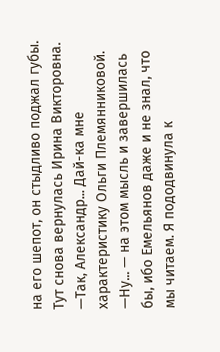на его шепот, он стыдливо поджал губы.
Тут снова вернулась Ирина Викторовна.
—Так, Александр... Дай-ка мне характеристику Ольги Племянниковой.
—Ну... — на этом мысль и завершилась бы, ибо Емельянов даже и не знал, что мы читаем. Я пододвинула к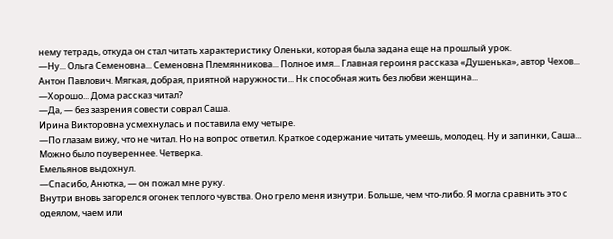нему тетрадь, откуда он стал читать характеристику Оленьки, которая была задана еще на прошлый урок.
—Ну... Ольга Семеновна... Семеновна Племянникова... Полное имя... Главная героиня рассказа «Душенька», автор Чехов... Антон Павлович. Мягкая, добрая, приятной наружности... Нк способная жить без любви женщина...
—Хорошо... Дома рассказ читал?
—Да, — без зазрения совести соврал Саша.
Ирина Викторовна усмехнулась и поставила ему четыре.
—По глазам вижу, что не читал. Но на вопрос ответил. Краткое содержание читать умеешь, молодец. Ну и запинки, Саша... Можно было поувереннее. Четверка.
Емельянов выдохнул.
—Спасибо, Анютка, — он пожал мне руку.
Внутри вновь загорелся огонек теплого чувства. Оно грело меня изнутри. Больше, чем что-либо. Я могла сравнить это с одеялом, чаем или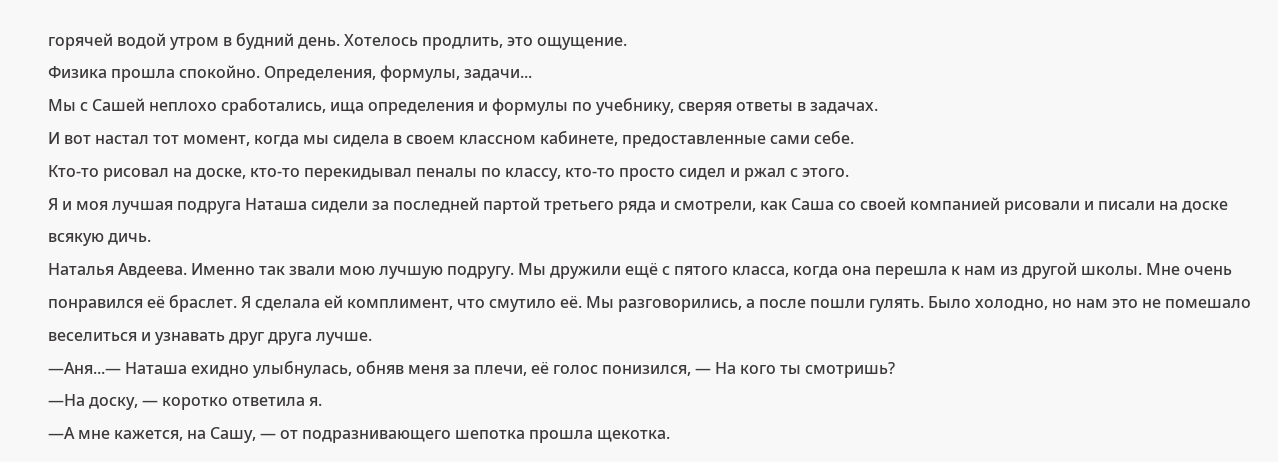горячей водой утром в будний день. Хотелось продлить, это ощущение.
Физика прошла спокойно. Определения, формулы, задачи...
Мы с Сашей неплохо сработались, ища определения и формулы по учебнику, сверяя ответы в задачах.
И вот настал тот момент, когда мы сидела в своем классном кабинете, предоставленные сами себе.
Кто-то рисовал на доске, кто-то перекидывал пеналы по классу, кто-то просто сидел и ржал с этого.
Я и моя лучшая подруга Наташа сидели за последней партой третьего ряда и смотрели, как Саша со своей компанией рисовали и писали на доске всякую дичь.
Наталья Авдеева. Именно так звали мою лучшую подругу. Мы дружили ещё с пятого класса, когда она перешла к нам из другой школы. Мне очень понравился её браслет. Я сделала ей комплимент, что смутило её. Мы разговорились, а после пошли гулять. Было холодно, но нам это не помешало веселиться и узнавать друг друга лучше.
—Аня...— Наташа ехидно улыбнулась, обняв меня за плечи, её голос понизился, — На кого ты смотришь?
—На доску, — коротко ответила я.
—А мне кажется, на Сашу, — от подразнивающего шепотка прошла щекотка.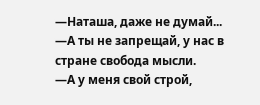—Наташа, даже не думай...
—А ты не запрещай, у нас в стране свобода мысли.
—А у меня свой строй,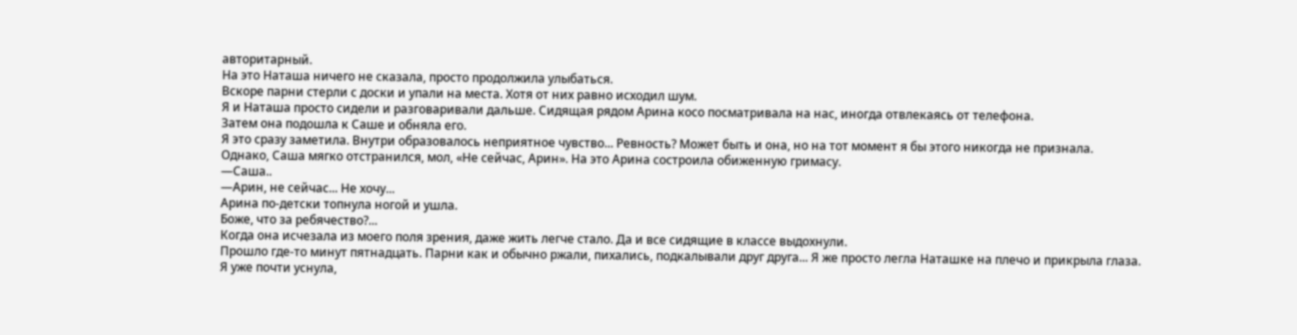авторитарный.
На это Наташа ничего не сказала, просто продолжила улыбаться.
Вскоре парни стерли с доски и упали на места. Хотя от них равно исходил шум.
Я и Наташа просто сидели и разговаривали дальше. Сидящая рядом Арина косо посматривала на нас, иногда отвлекаясь от телефона.
Затем она подошла к Саше и обняла его.
Я это сразу заметила. Внутри образовалось неприятное чувство... Ревность? Может быть и она, но на тот момент я бы этого никогда не признала.
Однако, Саша мягко отстранился, мол, «Не сейчас, Арин». На это Арина состроила обиженную гримасу.
—Саша..
—Арин, не сейчас... Не хочу...
Арина по-детски топнула ногой и ушла.
Боже, что за ребячество?...
Когда она исчезала из моего поля зрения, даже жить легче стало. Да и все сидящие в классе выдохнули.
Прошло где-то минут пятнадцать. Парни как и обычно ржали, пихались, подкалывали друг друга... Я же просто легла Наташке на плечо и прикрыла глаза.
Я уже почти уснула,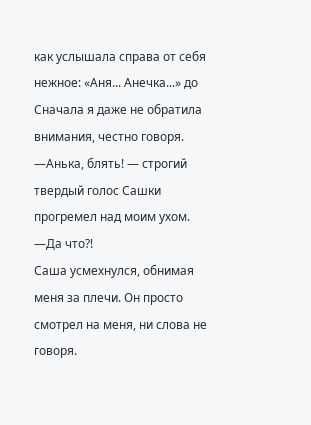как услышала справа от себя нежное: «Аня... Анечка...» до
Сначала я даже не обратила внимания, честно говоря.
—Анька, блять! — строгий твердый голос Сашки прогремел над моим ухом.
—Да что?!
Саша усмехнулся, обнимая меня за плечи. Он просто смотрел на меня, ни слова не говоря.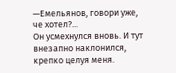—Емельянов, говори уже, че хотел?...
Он усмехнулся вновь. И тут внезапно наклонился, крепко целуя меня.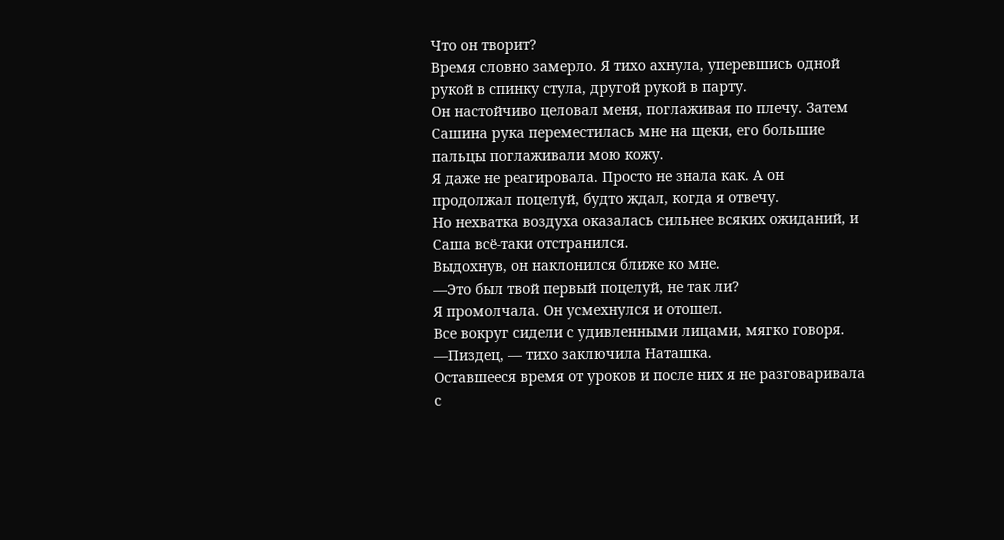Что он творит?
Время словно замерло. Я тихо ахнула, уперевшись одной рукой в спинку стула, другой рукой в парту.
Он настойчиво целовал меня, поглаживая по плечу. Затем Сашина рука переместилась мне на щеки, его большие пальцы поглаживали мою кожу.
Я даже не реагировала. Просто не знала как. А он продолжал поцелуй, будто ждал, когда я отвечу.
Но нехватка воздуха оказалась сильнее всяких ожиданий, и Саша всё-таки отстранился.
Выдохнув, он наклонился ближе ко мне.
—Это был твой первый поцелуй, не так ли?
Я промолчала. Он усмехнулся и отошел.
Все вокруг сидели с удивленными лицами, мягко говоря.
—Пиздец, — тихо заключила Наташка.
Оставшееся время от уроков и после них я не разговаривала с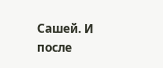Сашей. И после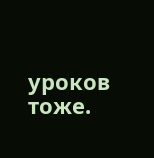уроков тоже.